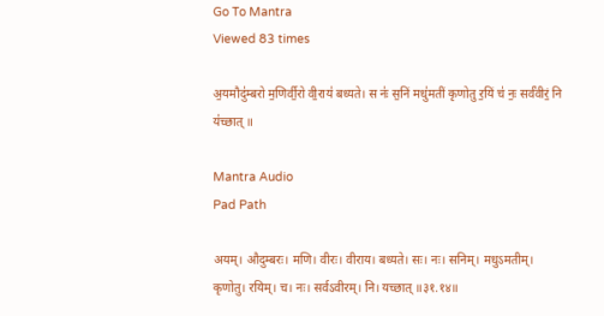Go To Mantra
Viewed 83 times

अ॒यमौदु॑म्बरो म॒णिर्वी॒रो वी॒राय॑ बध्यते। स नः॑ स॒निं मधु॑मतीं कृणोतु र॒यिं च॑ नः॒ सर्व॑वीरं॒ नि य॑च्छात् ॥

Mantra Audio
Pad Path

अयम्। औदुम्बरः। मणि। वीरः। वीराय। बध्यते। सः। नः। सनिम्। मधुऽमतीम्। कृणोतु। रयिम्। च। नः। सर्वऽवीरम्। नि। यच्छात् ॥३१.१४॥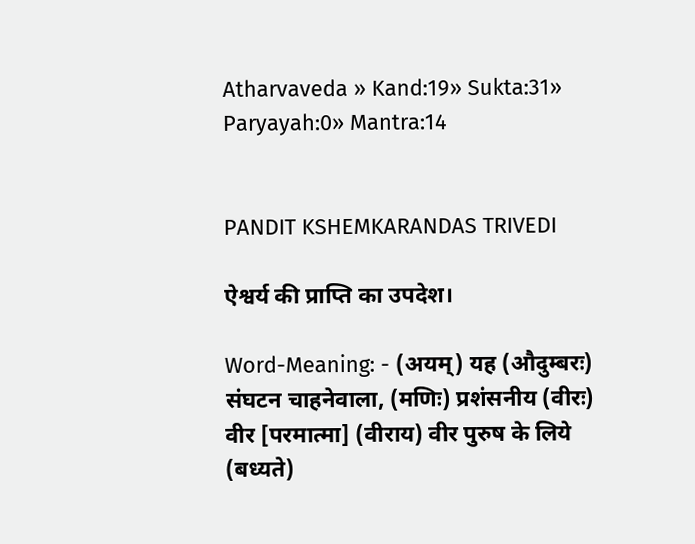Atharvaveda » Kand:19» Sukta:31» Paryayah:0» Mantra:14


PANDIT KSHEMKARANDAS TRIVEDI

ऐश्वर्य की प्राप्ति का उपदेश।

Word-Meaning: - (अयम्) यह (औदुम्बरः) संघटन चाहनेवाला, (मणिः) प्रशंसनीय (वीरः) वीर [परमात्मा] (वीराय) वीर पुरुष के लिये (बध्यते)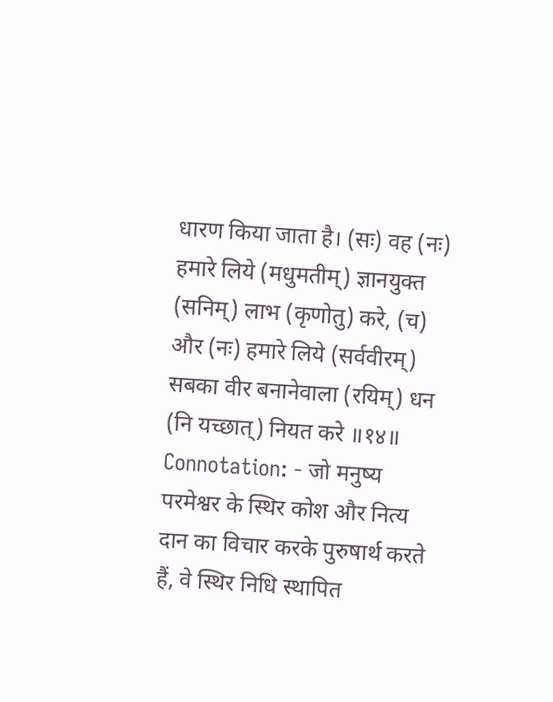धारण किया जाता है। (सः) वह (नः) हमारे लिये (मधुमतीम्) ज्ञानयुक्त (सनिम्) लाभ (कृणोतु) करे, (च) और (नः) हमारे लिये (सर्ववीरम्) सबका वीर बनानेवाला (रयिम्) धन (नि यच्छात्) नियत करे ॥१४॥
Connotation: - जो मनुष्य परमेश्वर के स्थिर कोश और नित्य दान का विचार करके पुरुषार्थ करते हैं, वे स्थिर निधि स्थापित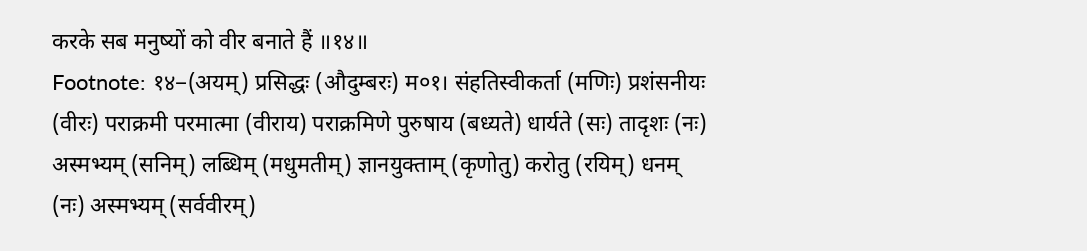करके सब मनुष्यों को वीर बनाते हैं ॥१४॥
Footnote: १४−(अयम्) प्रसिद्धः (औदुम्बरः) म०१। संहतिस्वीकर्ता (मणिः) प्रशंसनीयः (वीरः) पराक्रमी परमात्मा (वीराय) पराक्रमिणे पुरुषाय (बध्यते) धार्यते (सः) तादृशः (नः) अस्मभ्यम् (सनिम्) लब्धिम् (मधुमतीम्) ज्ञानयुक्ताम् (कृणोतु) करोतु (रयिम्) धनम् (नः) अस्मभ्यम् (सर्ववीरम्)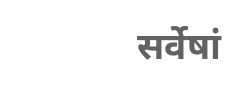सर्वेषां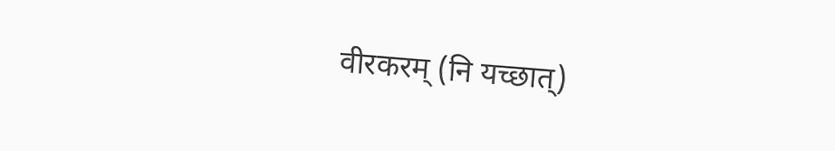वीरकरम् (नि यच्छात्)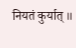नियतं कुर्यात् ॥